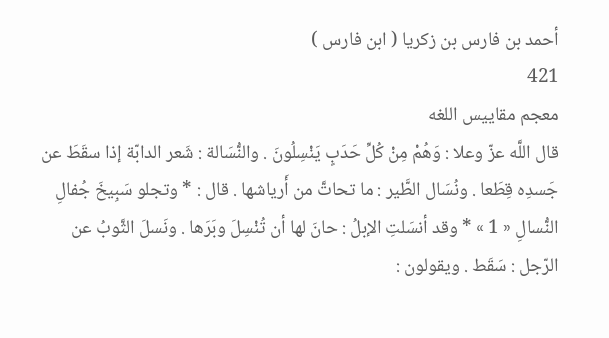أحمد بن فارس بن زكريا ( ابن فارس )
421
معجم مقاييس اللغه
قال اللَّه عزّ وعلا : وَهُمْ مِنْ كُلِّ حَدَبٍ يَنْسِلُونَ . والنُّسَالة : شَعر الدابّة إذا سقَطَ عن جَسدِه قِطَعا . ونُسَال الطَّير : ما تحاتَّ من أَرياشها . قال : * وتجلو سَبِيخَ جُفالِ النُّسالِ « 1 » * وقد أنسَلتِ الإبلُ : حانَ لها أن تُنْسِلَ وبَرَها . ونَسلَ الثَّوبُ عن الرّجل : سَقَط . ويقولون :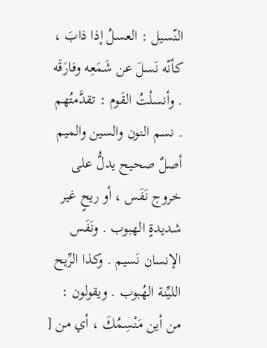النّسيل : العسلُ إذا ذابَ ، كأنّه نَسلَ عن شَمَعِه وفارَقَه . وأنسلْتُ القَوم : تقدَّمتُهم . نسم النون والسين والميم أصلٌ صحيح يدلُّ على خروج نَفَس ، أو ريحٍ غير شديدةٍ الهبوب . ونَفَس الإنسان نَسيم . وكذا الرِّيح الليِّنة الهُبوب . ويقولون : من أين مَنْسِمُكَ ، أي من [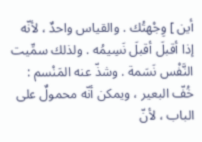أين ] وِجْهتُك . والقياس واحدٌ ، لأنّه إذا أقبلَ أقبلَ نَسِيمُه . ولذلك سمِّيت النَّفْس نَسَمة . وشذّ عنه المَنْسم : خُفّ البعير ، ويمكن أنّه محمولٌ على الباب ، لأنّ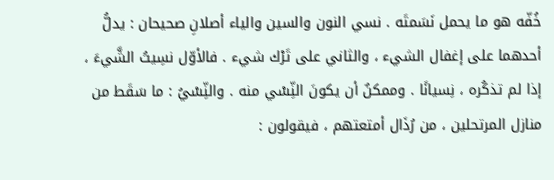خُفّه هو ما يحمل نَسَمتَه . نسي النون والسين والياء أصلانِ صحيحان : يدلُّ أحدهما على إغفال الشيء ، والثاني على تَرْك شيء . فالأوّل نسِيتُ الشَّيءَ ، إذا لم تذكُره ، نِسيانًا . وممكنٌ أن يكونَ النِّسْي منه . والنِّسْيُ : ما سَقَط من منازل المرتحلين ، من رُذَال أمتعتهم ، فيقولون :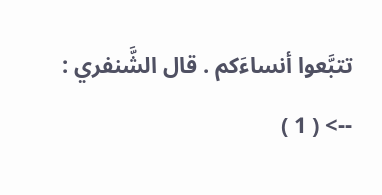تتبَّعوا أنساءَكم . قال الشَّنفري :
--> ( 1 )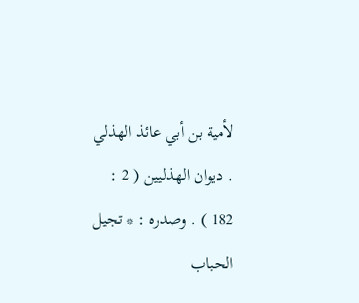لأمية بن أبي عائذ الهذلي . ديوان الهذليين ( 2 : 182 ) . وصدره : * تجيل الحباب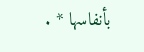بأنفاسها * .